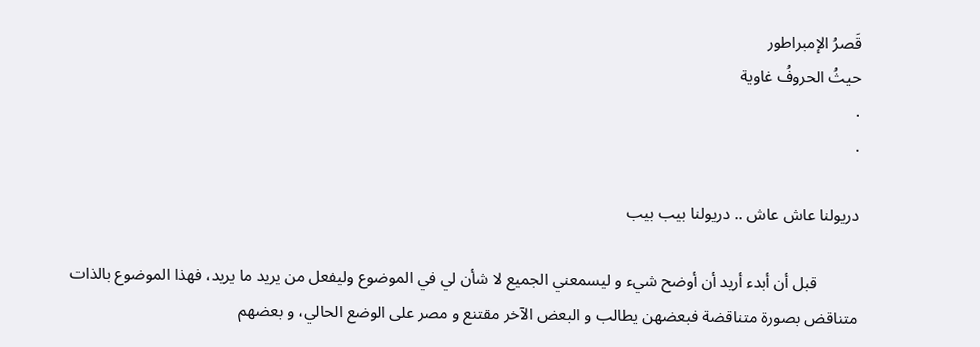قَصرُ الإمبراطور
حيثُ الحروفُ غاوية
.
.

دريولنا عاش عاش .. دريولنا بيب بيب

          قبل أن أبدء أريد أن أوضح شيء و ليسمعني الجميع لا شأن لي في الموضوع وليفعل من يريد ما يريد، فهذا الموضوع بالذات متناقض بصورة متناقضة فبعضهن يطالب و البعض الآخر مقتنع و مصر على الوضع الحالي، و بعضهم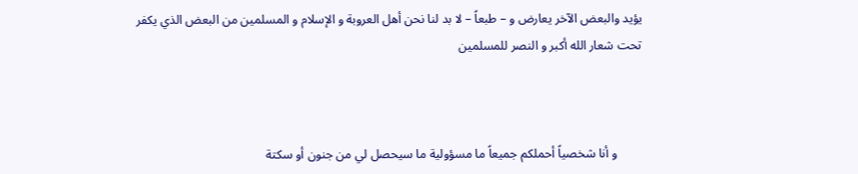يؤيد والبعض الآخر يعارض و – طبعاً – لا بد لنا نحن أهل العروبة و الإسلام و المسلمين من البعض الذي يكفر تحت شعار الله أكبر و النصر للمسلمين



        و أنا شخصياً أحملكم جميعاً ما مسؤولية ما سيحصل لي من جنون أو سكتة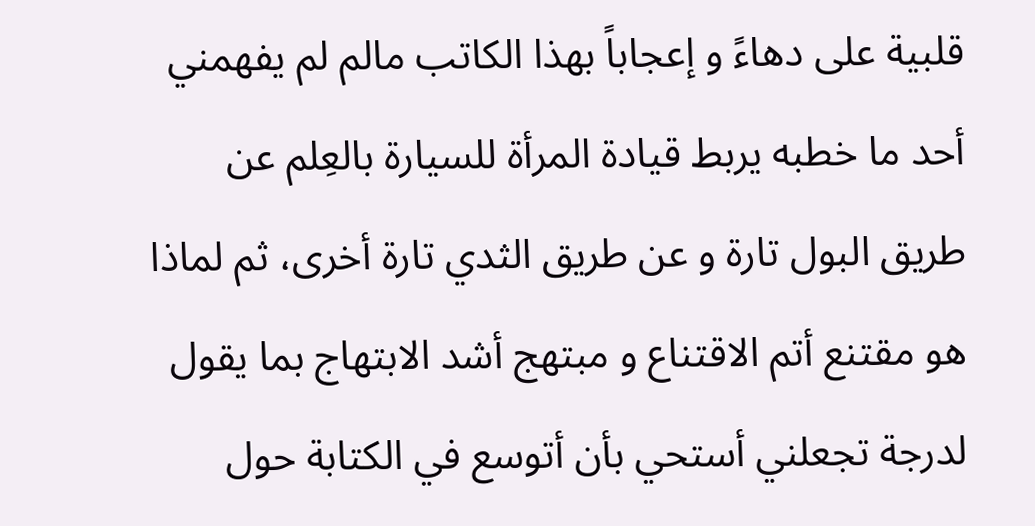قلبية على دهاءً و إعجاباً بهذا الكاتب مالم لم يفهمني أحد ما خطبه يربط قيادة المرأة للسيارة بالعِلم عن طريق البول تارة و عن طريق الثدي تارة أخرى، ثم لماذا هو مقتنع أتم الاقتناع و مبتهج أشد الابتهاج بما يقول لدرجة تجعلني أستحي بأن أتوسع في الكتابة حول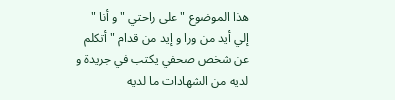هذا الموضوع " على راحتي " و أنا " إلي أيد من ورا و إيد من قدام " أتكلم عن شخص صحفي يكتب في جريدة و لديه من الشهادات ما لديه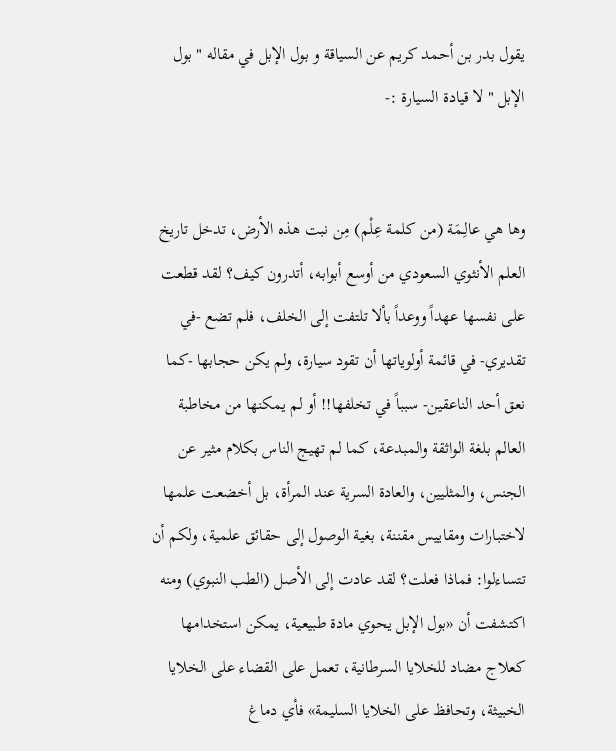يقول بدر بن أحمد كريم عن السياقة و بول الإبل في مقاله " بول الإبل " لا قيادة السيارة :-


وها هي عالِـمَة (من كلمة عِلْم) مِن نبت هذه الأرض، تدخل تاريخ العلم الأنثوي السعودي من أوسع أبوابه، أتدرون كيف؟ لقد قطعت على نفسها عهداً ووعداً بألا تلتفت إلى الخلف، فلم تضع -في تقديري- في قائمة أولوياتها أن تقود سيارة، ولم يكن حجابها -كما نعق أحد الناعقين- سبباً في تخلفها!! أو لم يمكنها من مخاطبة العالم بلغة الواثقة والمبدعة، كما لم تهيج الناس بكلام مثير عن الجنس، والمثليين، والعادة السرية عند المرأة، بل أخضعت علمها لاختبارات ومقاييس مقننة، بغية الوصول إلى حقائق علمية، ولكم أن تتساءلوا: فماذا فعلت؟ لقد عادت إلى الأصل (الطب النبوي) ومنه اكتشفت أن «بول الإبل يحوي مادة طبيعية، يمكن استخدامها كعلاج مضاد للخلايا السرطانية، تعمل على القضاء على الخلايا الخبيثة، وتحافظ على الخلايا السليمة» فأي دماغ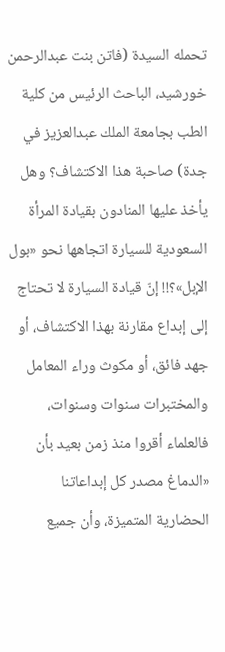تحمله السيدة (فاتن بنت عبدالرحمن خورشيد، الباحث الرئيس من كلية الطب بجامعة الملك عبدالعزيز في جدة) صاحبة هذا الاكتشاف؟ وهل يأخذ عليها المنادون بقيادة المرأة السعودية للسيارة اتجاهها نحو «بول الإبل»؟!! إنّ قيادة السيارة لا تحتاج إلى إبداع مقارنة بهذا الاكتشاف، أو جهد فائق، أو مكوث وراء المعامل والمختبرات سنوات وسنوات، فالعلماء أقروا منذ زمن بعيد بأن «الدماغ مصدر كل إبداعاتنا الحضارية المتميزة، وأن جميع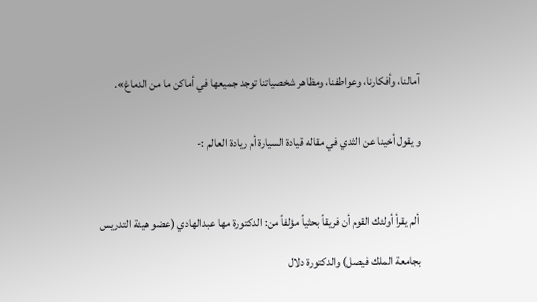آمالنا، وأفكارنا، وعواطفنا، ومظاهر شخصياتنا توجد جميعها في أماكن ما من الدماغ».


و يقول أخينا عن الثدي في مقاله قيادة السيارة أم ريادة العالم :-



 ألم يقرأ أولئك القوم أن فريقاً بحثياً مؤلفاً من: الدكتورة مها عبدالهادي (عضو هيئة التدريس

بجامعة الملك فيصل) والدكتورة دلال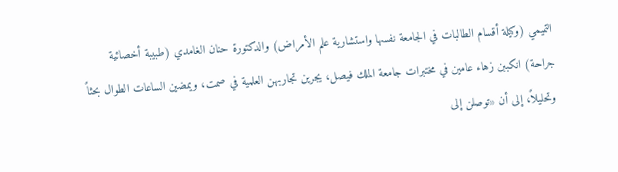التميمي (وكيلة أقسام الطالبات في الجامعة نفسها واستشارية علم الأمراض) والدكتورة حنان الغامدي (طبيبة أخصائية جراحة) انكببن زهاء عامين في مختبرات جامعة الملك فيصل، يجرين تجاربهن العلمية في صمت، ويمضين الساعات الطوال بحثاً وتحليلاً، إلى أن «توصلن إلى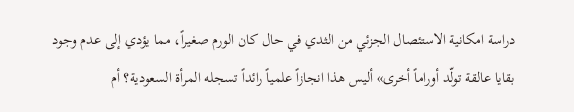دراسة امكانية الاستئصال الجزئي من الثدي في حال كان الورم صغيراً، مما يؤدي إلى عدم وجود بقايا عالقة تولّد أوراماً أخرى» أليس هذا انجازاً علمياً رائداً تسجله المرأة السعودية؟ أم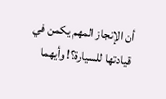أن الإنجاز المهم يكمن في قيادتها للسيارة؟! وأيهما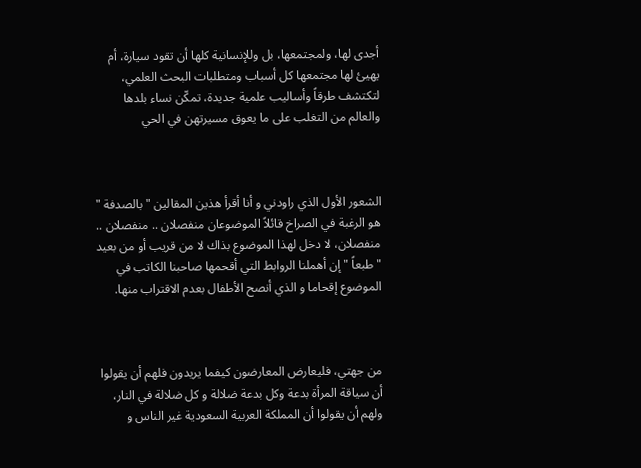أجدى لها، ولمجتمعها، بل وللإنسانية كلها أن تقود سيارة، أم يهيئ لها مجتمعها كل أسباب ومتطلبات البحث العلمي، لتكتشف طرقاً وأساليب علمية جديدة، تمكّن نساء بلدها والعالم من التغلب على ما يعوق مسيرتهن في الحي



الشعور الأول الذي راودني و أنا أقرأ هذين المقالين " بالصدفة " هو الرغبة في الصراخ قائلاً الموضوعان منفصلان .. منفصلان .. منفصلان، لا دخل لهذا الموضوع بذاك لا من قريب أو من بعيد " طبعاً " إن أهملنا الروابط التي أقحمها صاحبنا الكاتب في الموضوع إقحاما و الذي أنصح الأطفال بعدم الاقتراب منها.



من جهتي، فليعارض المعارضون كيفما يريدون فلهم أن يقولوا أن سياقة المرأة بدعة وكل بدعة ضلالة و كل ضلالة في النار، ولهم أن يقولوا أن المملكة العربية السعودية غير الناس و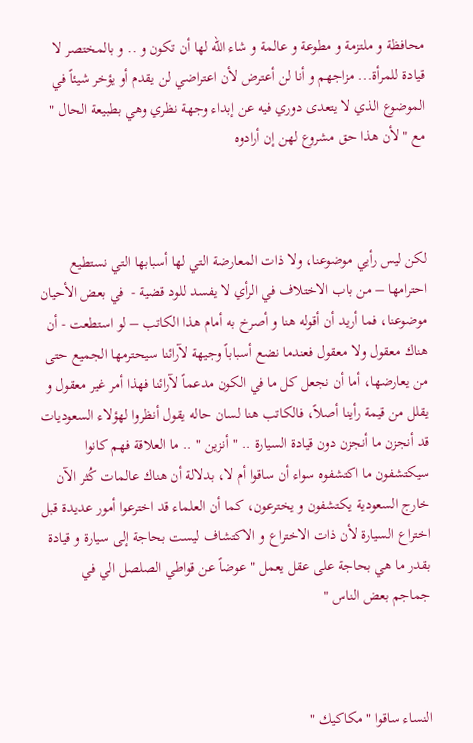محافظة و ملتزمة و مطوعة و عالمة و شاء الله لها أن تكون و .. و بالمختصر لا قيادة للمرأة... مزاجهم و أنا لن أعترض لأن اعتراضي لن يقدم أو يؤخر شيئاً في الموضوع الذي لا يتعدى دوري فيه عن إبداء وجهة نظري وهي بطبيعة الحال " مع " لأن هذا حق مشروع لهن إن أرادوه



لكن ليس رأيي موضوعنا، ولا ذات المعارضة التي لها أسبابها التي نستطيع احترامها – من باب الاختلاف في الرأي لا يفسد للود قضية -  في بعض الأحيان موضوعنا، فما أريد أن أقوله هنا و أصرخ به أمام هذا الكاتب – لو استطعت - أن هناك معقول ولا معقول فعندما نضع أسباباً وجيهة لآرائنا سيحترمها الجميع حتى من يعارضها، أما أن نجعل كل ما في الكون مدعماً لآرائنا فهذا أمر غير معقول و يقلل من قيمة رأينا أصلاً، فالكاتب هنا لسان حاله يقول أنظروا لهؤلاء السعوديات قد أنجزن ما أنجزن دون قيادة السيارة .. " أنزين " .. ما العلاقة فهم كانوا سيكتشفون ما اكتشفوه سواء أن ساقوا أم لا، بدلالة أن هناك عالمات كُثر الآن خارج السعودية يكتشفون و يخترعون، كما أن العلماء قد اخترعوا أمور عديدة قبل اختراع السيارة لأن ذات الاختراع و الاكتشاف ليست بحاجة إلى سيارة و قيادة بقدر ما هي بحاجة على عقل يعمل " عوضاً عن قواطي الصلصل الي في جماجم بعض الناس "



النساء ساقوا " مكاكيك "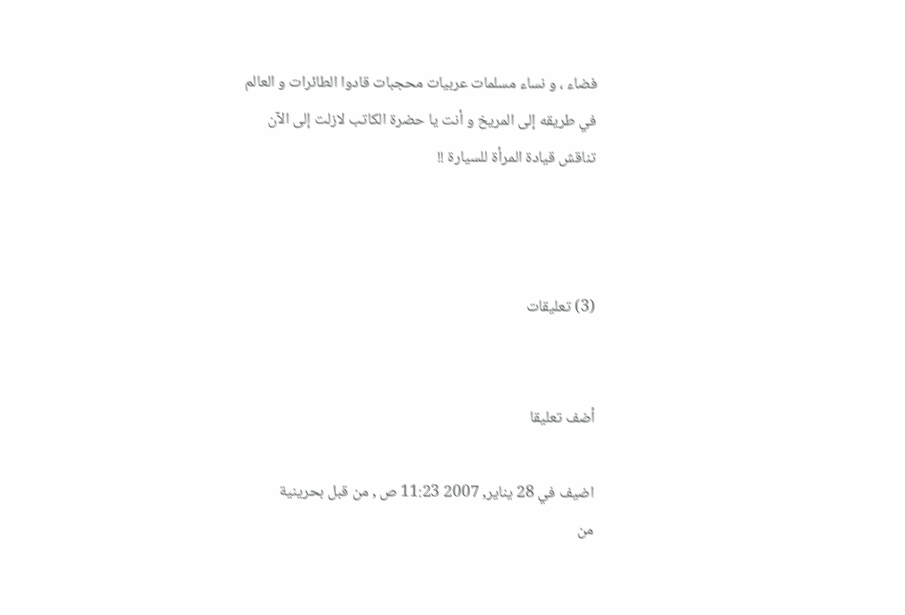فضاء ، و نساء مسلمات عربيات محجبات قادوا الطائرات و العالم في طريقه إلى المريخ و أنت يا حضرة الكاتب لازلت إلى الآن تناقش قيادة المرأة للسيارة !!



(3) تعليقات


أضف تعليقا

اضيف في 28 يناير, 2007 11:23 ص , من قبل بحرينية
من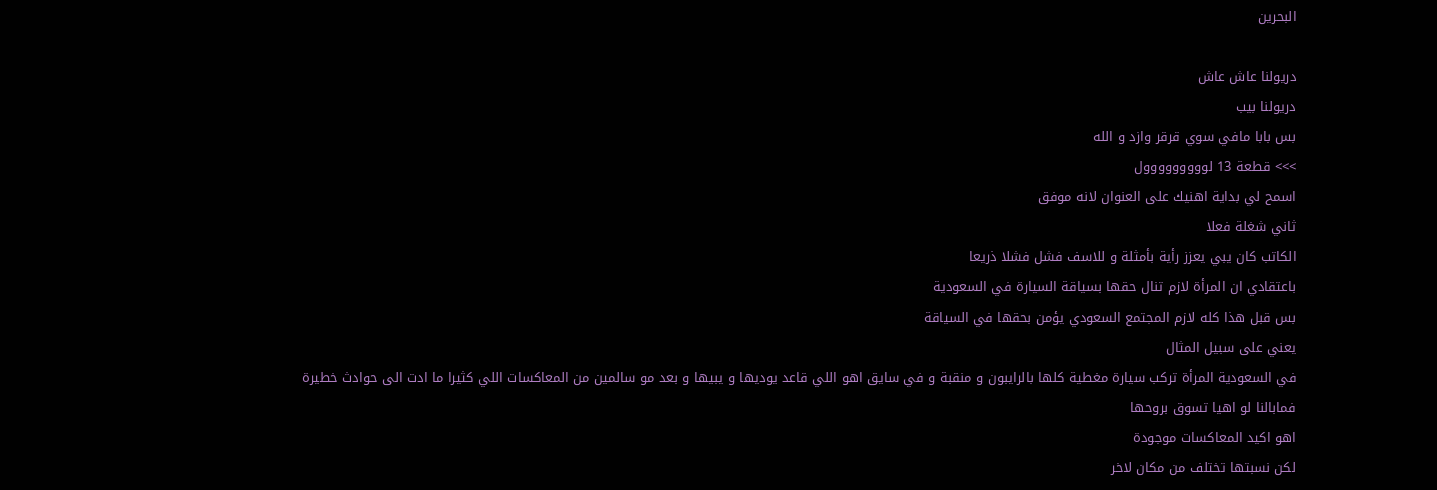البحرين

دريولنا عاش عاش
دريولنا بيب
بس بابا مافي سوي قرقر وازد و الله
>>> قطعة 13 لووووووووول
اسمح لي بداية اهنيك على العنوان لانه موفق
ثاني شغلة فعلا
الكاتب كان يبي يعزز رأية بأمثلة و للاسف فشل فشلا ذريعا
باعتقادي ان المرأة لازم تنال حقها بسياقة السيارة في السعودية
بس قبل هذا كله لازم المجتمع السعودي يؤمن بحقها في السياقة
يعني على سبيل المثال
في السعودية المرأة تركب سيارة مغطية كلها بالرايبون و منقبة و في سايق اهو اللي قاعد يوديها و يبيها و بعد مو سالمين من المعاكسات اللي كثيرا ما ادت الى حوادث خطيرة
فمابالنا لو اهيا تسوق بروحها
اهو اكيد المعاكسات موجودة
لكن نسبتها تختلف من مكان لاخر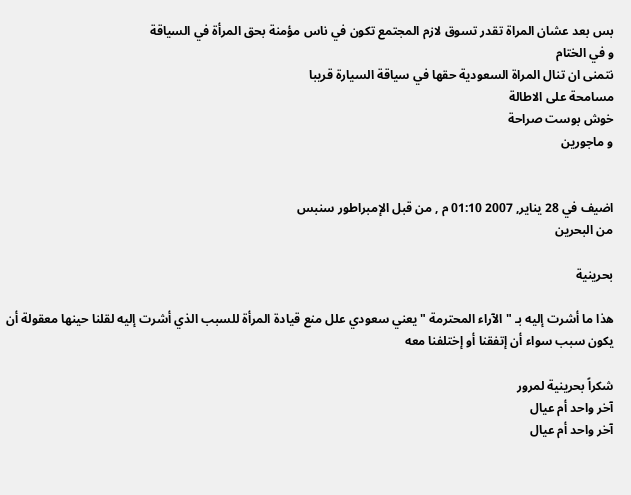بس بعد عشان المراة تقدر تسوق لازم المجتمع تكون في ناس مؤمنة بحق المرأة في السياقة
و في الختام
نتمنى ان تنال المراة السعودية حقها في سياقة السيارة قريبا
مسامحة على الاطالة
خوش بوست صراحة
و ماجورين


اضيف في 28 يناير, 2007 01:10 م , من قبل الإمبراطور سنبس
من البحرين

بحرينية

هذا ما أشرت إليه بـ " الآراء المحترمة " يعني سعودي علل منع قيادة المرأة للسبب الذي أشرت إليه لقلنا حينها معقولة أن يكون سبب سواء أن إتفقنا أو إختلفنا معه

شكراً بحرينية لمرور
آخر واحد أم عيال
آخر واحد أم عيال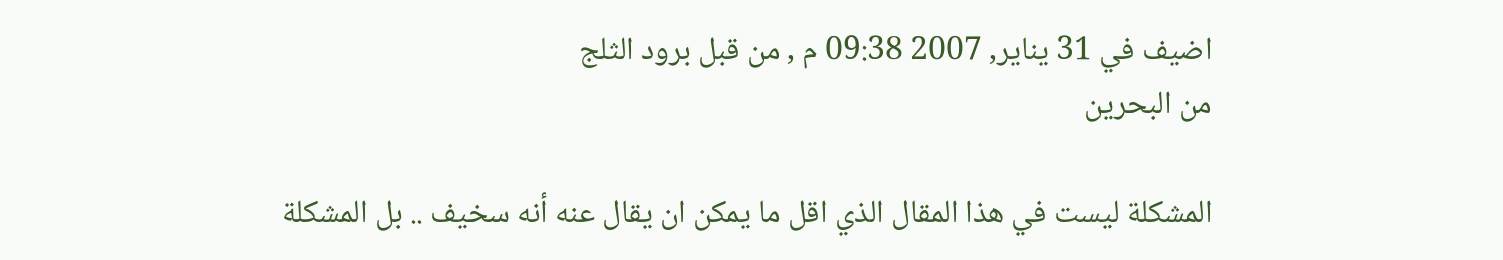اضيف في 31 يناير, 2007 09:38 م , من قبل برود الثلج
من البحرين

المشكلة ليست في هذا المقال الذي اقل ما يمكن ان يقال عنه أنه سخيف .. بل المشكلة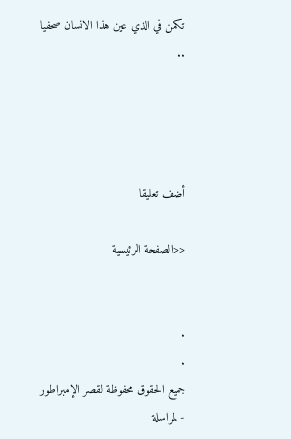تكمن في الذي عين هذا الانسان صحفيا ..




أضف تعليقا

<<الصفحة الرئيسية


.
.
جميع الحقوق محفوظة لقصر الإمبراطور - لمراسلة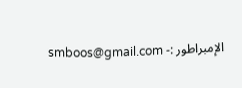الإمبراطور :- smboos@gmail.com